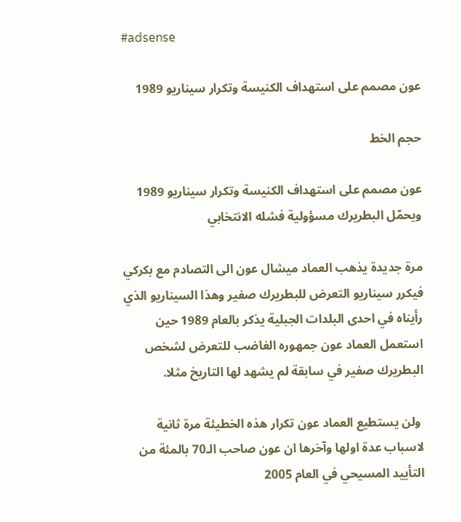#adsense

عون مصمم على استهداف الكنيسة وتكرار سيناريو 1989

حجم الخط

عون مصمم على استهداف الكنيسة وتكرار سيناريو 1989
ويحمّل البطريرك مسؤولية فشله الانتخابي

مرة جديدة يذهب العماد ميشال عون الى التصادم مع بكركي فيكرر سيناريو التعرض للبطريرك صفير وهذا السيناريو الذي رأيناه في احدى البلدات الجبلية يذكر بالعام 1989 حين استعمل العماد عون جمهوره الغاضب للتعرض لشخص البطريرك صفير في سابقة لم يشهد لها التاريخ مثلا.

 ولن يستطيع العماد عون تكرار هذه الخطيئة مرة ثانية لاسباب عدة اولها وآخرها ان عون صاحب الـ70 بالمئة من التأييد المسيحي في العام 2005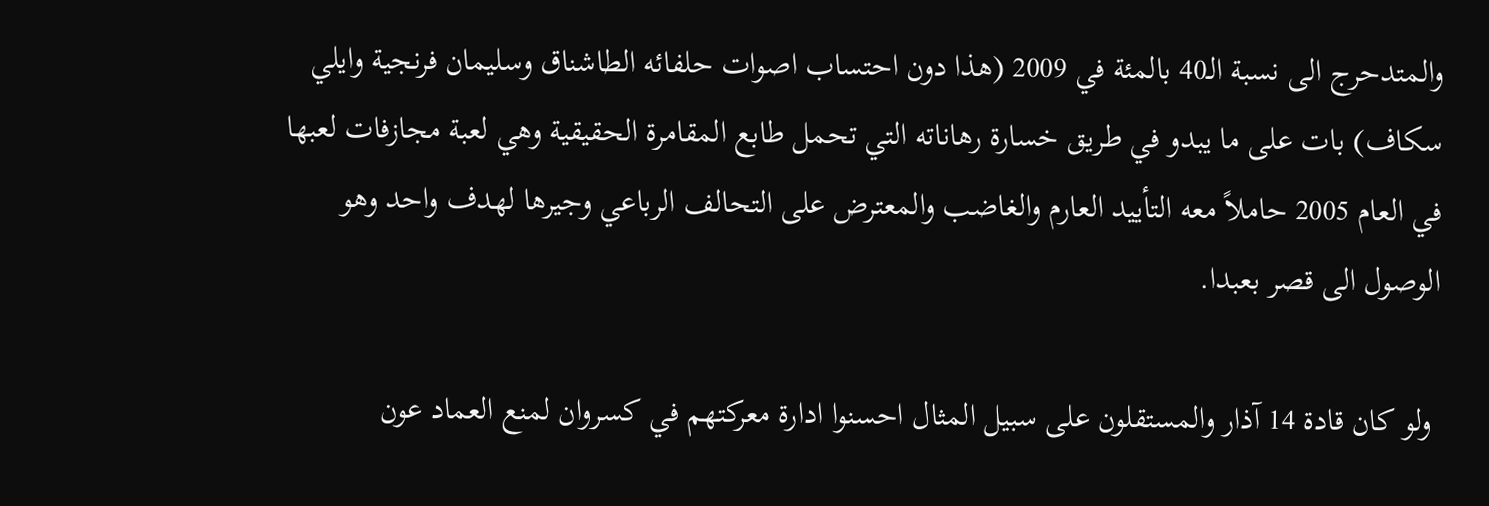والمتدحرج الى نسبة الـ40 بالمئة في 2009 (هذا دون احتساب اصوات حلفائه الطاشناق وسليمان فرنجية وايلي سكاف) بات على ما يبدو في طريق خسارة رهاناته التي تحمل طابع المقامرة الحقيقية وهي لعبة مجازفات لعبها في العام 2005 حاملاً معه التأييد العارم والغاضب والمعترض على التحالف الرباعي وجيرها لهدف واحد وهو الوصول الى قصر بعبدا.

 ولو كان قادة 14 آذار والمستقلون على سبيل المثال احسنوا ادارة معركتهم في كسروان لمنع العماد عون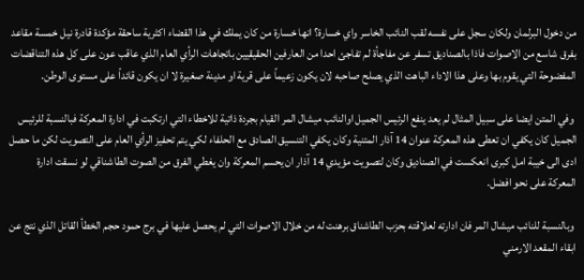من دخول البرلمان ولكان سجل على نفسه لقب النائب الخاسر واي خسارة؟ انها خسارة من كان يملك في هذا القضاء اكثرية ساحقة مؤكدة قادرة نيل خمسة مقاعد بفرق شاسع من الاصوات فاذا بالصناديق تسفر عن مفاجأة لم تفاجئ احدا من العارفين الحقيقيين باتجاهات الرأي العام الذي عاقب عون على كل هذه التناقضات المفضوحة التي يقوم بها وعلى هذا الاداء الباهت الذي يصلح صاحبه لان يكون زعيماً على قرية او مدينة صغيرة لا ان يكون قائداً على مستوى الوطن.

 وفي المتن ايضا على سبيل المثال لم يعد ينفع الرئيس الجميل اوالنائب ميشال المر القيام بجردة ذاتية للاخطاء التي ارتكبت في ادارة المعركة فبالنسبة للرئيس الجميل كان يكفي ان تعطى هذه المعركة عنوان 14 آذار المتنية وكان يكفي التنسيق الصادق مع الحلفاء لكي يتم تحفيز الرأي العام على التصويت لكن ما حصل ادى الى خيبة امل كبرى انعكست في الصناديق وكان لتصويت مؤيدي 14 آذار ان يحسم المعركة وان يغطي الفرق من الصوت الطاشناقي لو نسقت ادارة المعركة على نحو افضل.

 وبالنسبة للنائب ميشال المر فان ادارته لعلاقته بحزب الطاشناق برهنت له من خلال الاصوات التي لم يحصل عليها في برج حمود حجم الخطأ القاتل الذي نتج عن ابقاء المقعد الارمني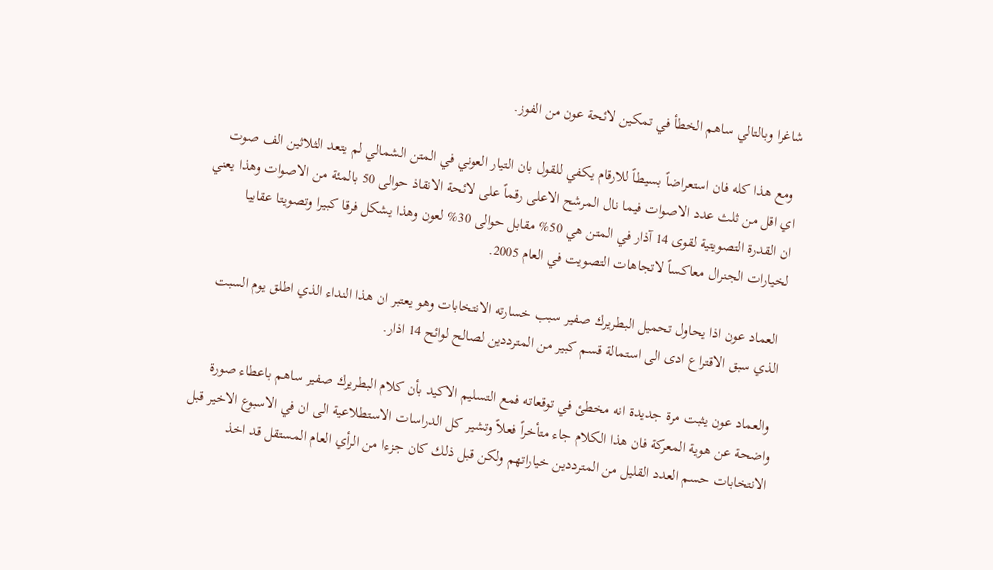شاغرا وبالتالي ساهم الخطأ في تمكين لائحة عون من الفوز.

 ومع هذا كله فان استعراضاً بسيطاً للارقام يكفي للقول بان التيار العوني في المتن الشمالي لم يتعد الثلاثين الف صوت اي اقل من ثلث عدد الاصوات فيما نال المرشح الاعلى رقماً على لائحة الانقاذ حوالى 50 بالمئة من الاصوات وهذا يعني ان القدرة التصويتية لقوى 14 آذار في المتن هي 50% مقابل حوالى 30% لعون وهذا يشكل فرقا كبيرا وتصويتا عقابيا لخيارات الجنرال معاكساً لاتجاهات التصويت في العام 2005.

 العماد عون اذا يحاول تحميل البطريرك صفير سبب خسارته الانتخابات وهو يعتبر ان هذا النداء الذي اطلق يوم السبت الذي سبق الاقتراع ادى الى استمالة قسم كبير من المترددين لصالح لوائح 14 اذار.

 والعماد عون يثبت مرة جديدة انه مخطئ في توقعاته فمع التسليم الاكيد بأن كلام البطريرك صفير ساهم باعطاء صورة واضحة عن هوية المعركة فان هذا الكلام جاء متأخراً فعلاً وتشير كل الدراسات الاستطلاعية الى ان في الاسبوع الاخير قبل الانتخابات حسم العدد القليل من المترددين خياراتهم ولكن قبل ذلك كان جزءا من الرأي العام المستقل قد اخذ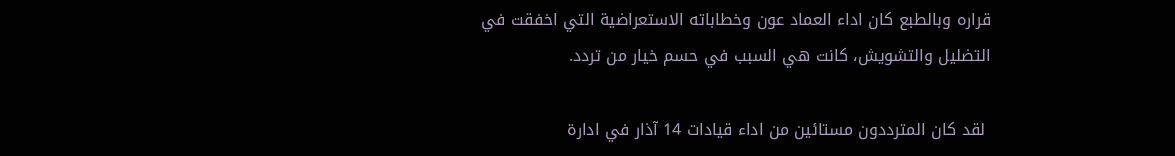قراره وبالطبع كان اداء العماد عون وخطاباته الاستعراضية التي اخفقت في التضليل والتشويش، كانت هي السبب في حسم خيار من تردد.

 لقد كان المترددون مستائين من اداء قيادات 14 آذار في ادارة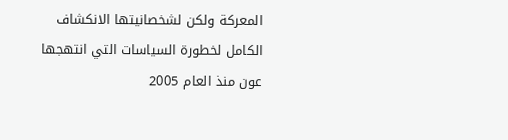المعركة ولكن لشخصانيتها الانكشاف الكامل لخطورة السياسات التي انتهجها عون منذ العام 2005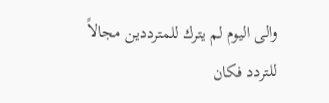والى اليوم لم يترك للمترددين مجالاً للتردد فكان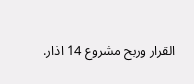القرار وربح مشروع 14 اذار.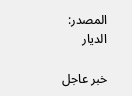المصدر:
الديار

خبر عاجل